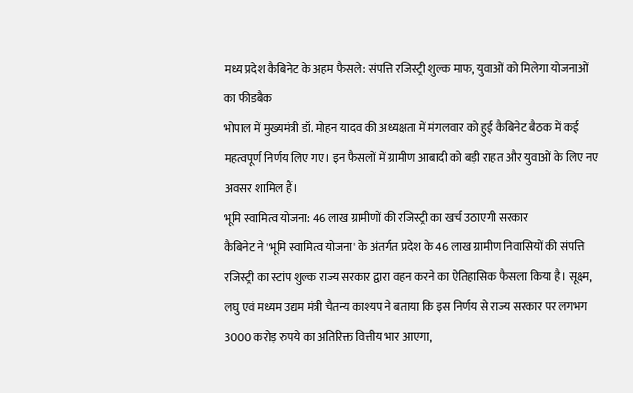मध्य प्रदेश कैबिनेट के अहम फैसले: संपत्ति रजिस्ट्री शुल्क माफ, युवाओं को मिलेगा योजनाओं का फीडबैक
भोपाल में मुख्यमंत्री डॉ. मोहन यादव की अध्यक्षता में मंगलवार को हुई कैबिनेट बैठक में कई महत्वपूर्ण निर्णय लिए गए। इन फैसलों में ग्रामीण आबादी को बड़ी राहत और युवाओं के लिए नए अवसर शामिल हैं।
भूमि स्वामित्व योजना: 46 लाख ग्रामीणों की रजिस्ट्री का खर्च उठाएगी सरकार
कैबिनेट ने 'भूमि स्वामित्व योजना' के अंतर्गत प्रदेश के 46 लाख ग्रामीण निवासियों की संपत्ति रजिस्ट्री का स्टांप शुल्क राज्य सरकार द्वारा वहन करने का ऐतिहासिक फैसला किया है। सूक्ष्म, लघु एवं मध्यम उद्यम मंत्री चैतन्य काश्यप ने बताया कि इस निर्णय से राज्य सरकार पर लगभग 3000 करोड़ रुपये का अतिरिक्त वित्तीय भार आएगा,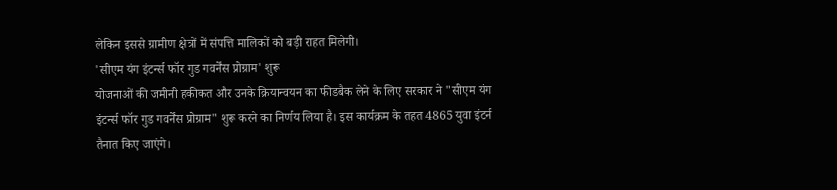लेकिन इससे ग्रामीण क्षेत्रों में संपत्ति मालिकों को बड़ी राहत मिलेगी।
'सीएम यंग इंटर्न्स फॉर गुड गवर्नेंस प्रोग्राम' शुरू
योजनाओं की जमीनी हकीकत और उनके क्रियान्वयन का फीडबैक लेने के लिए सरकार ने "सीएम यंग इंटर्न्स फॉर गुड गवर्नेंस प्रोग्राम" शुरू करने का निर्णय लिया है। इस कार्यक्रम के तहत 4865 युवा इंटर्न तैनात किए जाएंगे।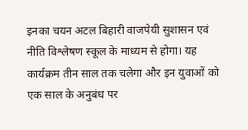इनका चयन अटल बिहारी वाजपेयी सुशासन एवं नीति विश्लेषण स्कूल के माध्यम से होगा। यह कार्यक्रम तीन साल तक चलेगा और इन युवाओं को एक साल के अनुबंध पर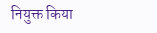नियुक्त किया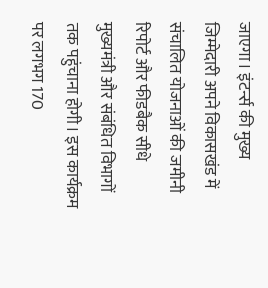जाएगा। इंटर्न्स की मुख्य जिम्मेदारी अपने विकासखंड में संचालित योजनाओं की जमीनी रिपोर्ट और फीडबैक सीधे मुख्यमंत्री और संबंधित विभागों तक पहुंचाना होगी। इस कार्यक्रम पर लगभग 170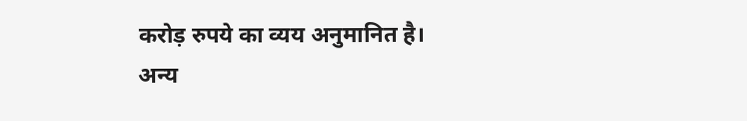करोड़ रुपये का व्यय अनुमानित है।
अन्य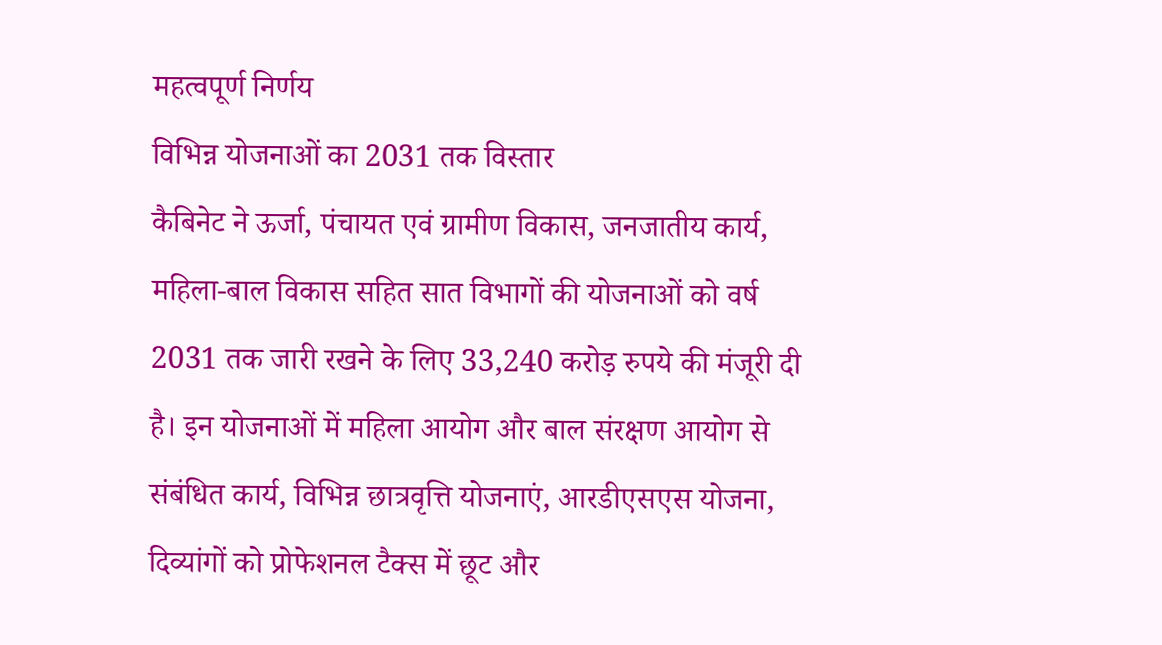महत्वपूर्ण निर्णय
विभिन्न योजनाओं का 2031 तक विस्तार
कैबिनेट ने ऊर्जा, पंचायत एवं ग्रामीण विकास, जनजातीय कार्य, महिला-बाल विकास सहित सात विभागों की योजनाओं को वर्ष 2031 तक जारी रखने के लिए 33,240 करोड़ रुपये की मंजूरी दी है। इन योजनाओं में महिला आयोग और बाल संरक्षण आयोग से संबंधित कार्य, विभिन्न छात्रवृत्ति योजनाएं, आरडीएसएस योजना, दिव्यांगों को प्रोफेशनल टैक्स में छूट और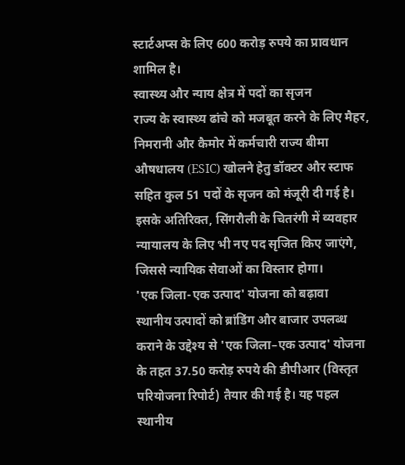स्टार्टअप्स के लिए 600 करोड़ रुपये का प्रावधान शामिल है।
स्वास्थ्य और न्याय क्षेत्र में पदों का सृजन
राज्य के स्वास्थ्य ढांचे को मजबूत करने के लिए मैहर, निमरानी और कैमोर में कर्मचारी राज्य बीमा औषधालय (ESIC) खोलने हेतु डॉक्टर और स्टाफ सहित कुल 51 पदों के सृजन को मंजूरी दी गई है। इसके अतिरिक्त, सिंगरौली के चितरंगी में व्यवहार न्यायालय के लिए भी नए पद सृजित किए जाएंगे, जिससे न्यायिक सेवाओं का विस्तार होगा।
'एक जिला-एक उत्पाद' योजना को बढ़ावा
स्थानीय उत्पादों को ब्रांडिंग और बाजार उपलब्ध कराने के उद्देश्य से 'एक जिला–एक उत्पाद' योजना के तहत 37.50 करोड़ रुपये की डीपीआर (विस्तृत परियोजना रिपोर्ट) तैयार की गई है। यह पहल स्थानीय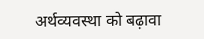अर्थव्यवस्था को बढ़ावा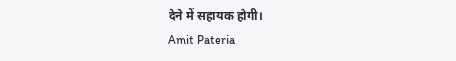देने में सहायक होगी।
Amit Pateria